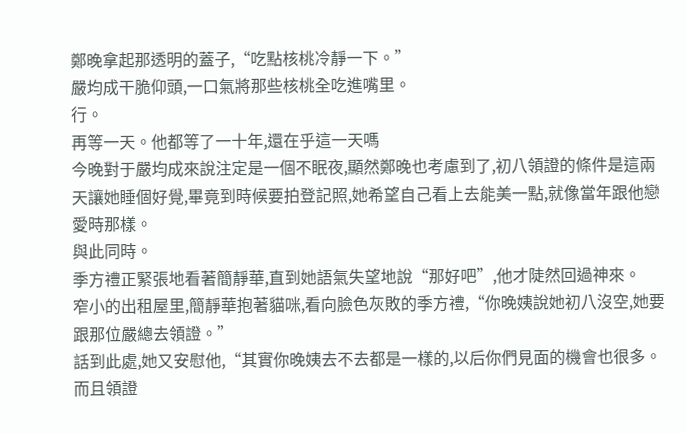鄭晚拿起那透明的蓋子,“吃點核桃冷靜一下。”
嚴均成干脆仰頭,一口氣將那些核桃全吃進嘴里。
行。
再等一天。他都等了一十年,還在乎這一天嗎
今晚對于嚴均成來說注定是一個不眠夜,顯然鄭晚也考慮到了,初八領證的條件是這兩天讓她睡個好覺,畢竟到時候要拍登記照,她希望自己看上去能美一點,就像當年跟他戀愛時那樣。
與此同時。
季方禮正緊張地看著簡靜華,直到她語氣失望地說“那好吧”,他才陡然回過神來。
窄小的出租屋里,簡靜華抱著貓咪,看向臉色灰敗的季方禮,“你晚姨說她初八沒空,她要跟那位嚴總去領證。”
話到此處,她又安慰他,“其實你晚姨去不去都是一樣的,以后你們見面的機會也很多。而且領證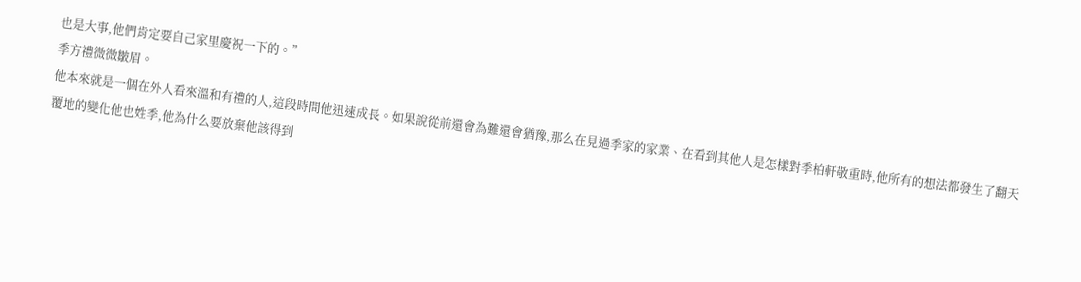也是大事,他們肯定要自己家里慶祝一下的。”
季方禮微微皺眉。
他本來就是一個在外人看來溫和有禮的人,這段時間他迅速成長。如果說從前還會為難還會猶豫,那么在見過季家的家業、在看到其他人是怎樣對季柏軒敬重時,他所有的想法都發生了翻天覆地的變化他也姓季,他為什么要放棄他該得到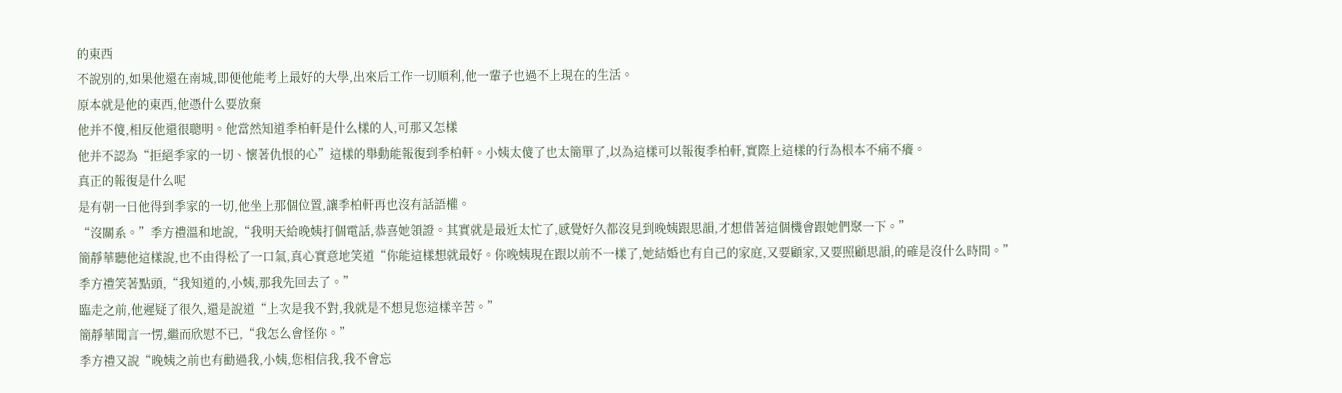的東西
不說別的,如果他還在南城,即便他能考上最好的大學,出來后工作一切順利,他一輩子也過不上現在的生活。
原本就是他的東西,他憑什么要放棄
他并不傻,相反他還很聰明。他當然知道季柏軒是什么樣的人,可那又怎樣
他并不認為“拒絕季家的一切、懷著仇恨的心”這樣的舉動能報復到季柏軒。小姨太傻了也太簡單了,以為這樣可以報復季柏軒,實際上這樣的行為根本不痛不癢。
真正的報復是什么呢
是有朝一日他得到季家的一切,他坐上那個位置,讓季柏軒再也沒有話語權。
“沒關系。”季方禮溫和地說,“我明天給晚姨打個電話,恭喜她領證。其實就是最近太忙了,感覺好久都沒見到晚姨跟思韻,才想借著這個機會跟她們聚一下。”
簡靜華聽他這樣說,也不由得松了一口氣,真心實意地笑道“你能這樣想就最好。你晚姨現在跟以前不一樣了,她結婚也有自己的家庭,又要顧家,又要照顧思韻,的確是沒什么時間。”
季方禮笑著點頭,“我知道的,小姨,那我先回去了。”
臨走之前,他遲疑了很久,還是說道“上次是我不對,我就是不想見您這樣辛苦。”
簡靜華聞言一愣,繼而欣慰不已,“我怎么會怪你。”
季方禮又說“晚姨之前也有勸過我,小姨,您相信我,我不會忘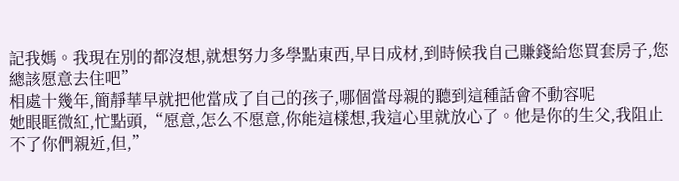記我媽。我現在別的都沒想,就想努力多學點東西,早日成材,到時候我自己賺錢給您買套房子,您總該愿意去住吧”
相處十幾年,簡靜華早就把他當成了自己的孩子,哪個當母親的聽到這種話會不動容呢
她眼眶微紅,忙點頭,“愿意,怎么不愿意,你能這樣想,我這心里就放心了。他是你的生父,我阻止不了你們親近,但,”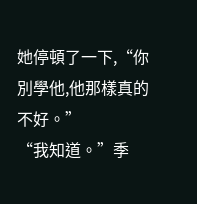她停頓了一下,“你別學他,他那樣真的不好。”
“我知道。”季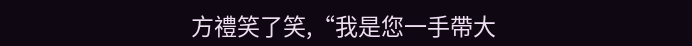方禮笑了笑,“我是您一手帶大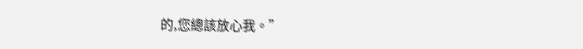的,您總該放心我。”